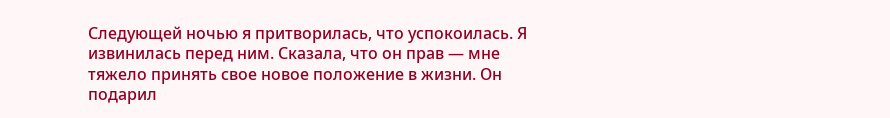Следующей ночью я притворилась, что успокоилась. Я извинилась перед ним. Сказала, что он прав — мне тяжело принять свое новое положение в жизни. Он подарил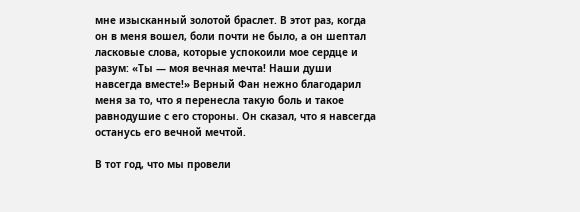мне изысканный золотой браслет. В этот раз, когда он в меня вошел, боли почти не было, а он шептал ласковые слова, которые успокоили мое сердце и разум: «Ты — моя вечная мечта! Наши души навсегда вместе!» Верный Фан нежно благодарил меня за то, что я перенесла такую боль и такое равнодушие с его стороны. Он сказал, что я навсегда останусь его вечной мечтой.

В тот год, что мы провели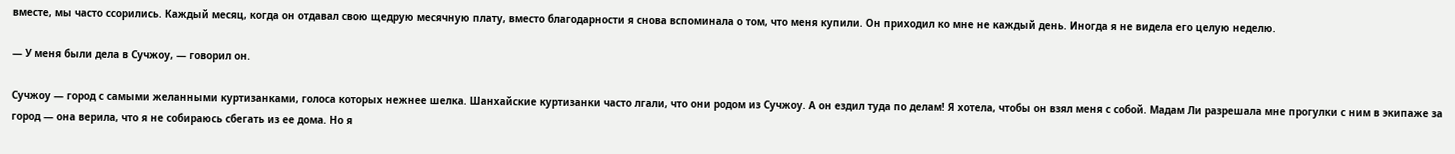вместе, мы часто ссорились. Каждый месяц, когда он отдавал свою щедрую месячную плату, вместо благодарности я снова вспоминала о том, что меня купили. Он приходил ко мне не каждый день. Иногда я не видела его целую неделю.

— У меня были дела в Сучжоу, — говорил он.

Сучжоу — город с самыми желанными куртизанками, голоса которых нежнее шелка. Шанхайские куртизанки часто лгали, что они родом из Сучжоу. А он ездил туда по делам! Я хотела, чтобы он взял меня с собой. Мадам Ли разрешала мне прогулки с ним в экипаже за город — она верила, что я не собираюсь сбегать из ее дома. Но я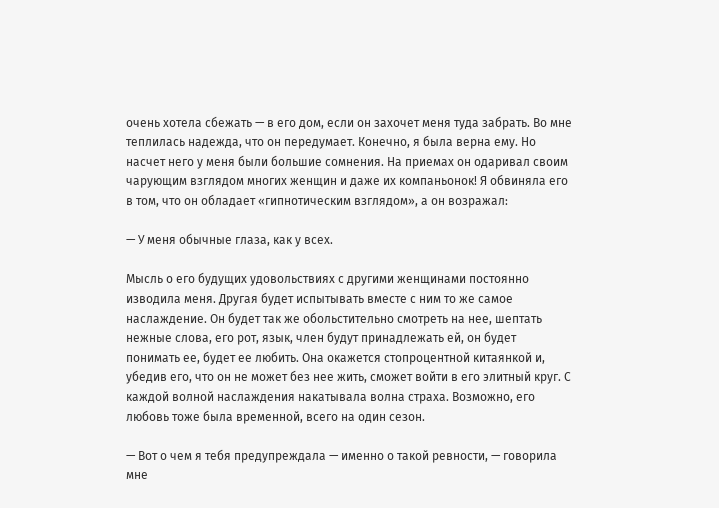очень хотела сбежать — в его дом, если он захочет меня туда забрать. Во мне теплилась надежда, что он передумает. Конечно, я была верна ему. Но насчет него у меня были большие сомнения. На приемах он одаривал своим чарующим взглядом многих женщин и даже их компаньонок! Я обвиняла его в том, что он обладает «гипнотическим взглядом», а он возражал:

— У меня обычные глаза, как у всех.

Мысль о его будущих удовольствиях с другими женщинами постоянно изводила меня. Другая будет испытывать вместе с ним то же самое наслаждение. Он будет так же обольстительно смотреть на нее, шептать нежные слова, его рот, язык, член будут принадлежать ей, он будет понимать ее, будет ее любить. Она окажется стопроцентной китаянкой и, убедив его, что он не может без нее жить, сможет войти в его элитный круг. С каждой волной наслаждения накатывала волна страха. Возможно, его любовь тоже была временной, всего на один сезон.

— Вот о чем я тебя предупреждала — именно о такой ревности, — говорила мне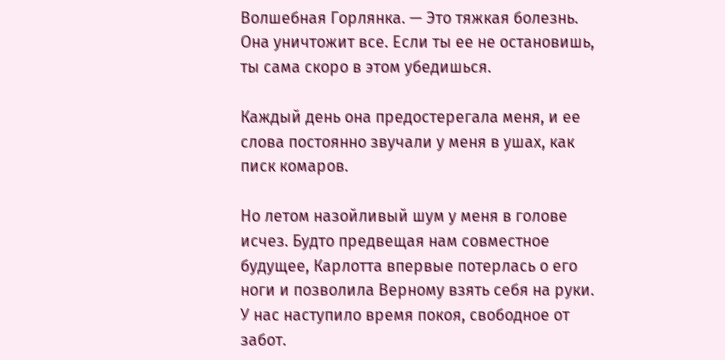Волшебная Горлянка. — Это тяжкая болезнь. Она уничтожит все. Если ты ее не остановишь, ты сама скоро в этом убедишься.

Каждый день она предостерегала меня, и ее слова постоянно звучали у меня в ушах, как писк комаров.

Но летом назойливый шум у меня в голове исчез. Будто предвещая нам совместное будущее, Карлотта впервые потерлась о его ноги и позволила Верному взять себя на руки. У нас наступило время покоя, свободное от забот.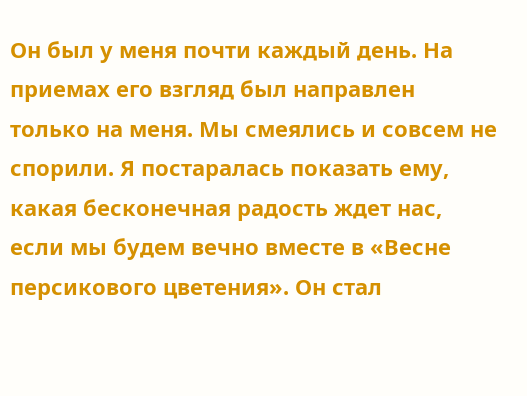Он был у меня почти каждый день. На приемах его взгляд был направлен только на меня. Мы смеялись и совсем не спорили. Я постаралась показать ему, какая бесконечная радость ждет нас, если мы будем вечно вместе в «Весне персикового цветения». Он стал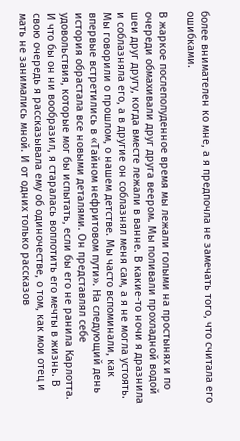более внимателен ко мне, а я предпочла не замечать того, что считала его ошибками.

В жаркое послеполуденное время мы лежали голыми на простынях и по очереди обмахивали друг друга веером. Мы поливали прохладной водой шеи друг другу, когда вместе лежали в ванне. В какие-то ночи я дразнила и соблазняла его, а в другие он соблазнял меня сам, а я не могла устоять. Мы говорили о прошлом, о нашем детстве. Мы часто вспоминали, как впервые встретились в «Тайном нефритовом пути». На следующий день история обрастала все новыми деталями. Он представлял себе удовольствия, которые мог бы испытать, если бы его не ранила Карлотта. И что бы он ни вообразил, я старалась воплотить его мечты в жизнь. В свою очередь я рассказывала ему об одиночестве, о том, как мои отец и мать не занимались мной. И от одних только рассказов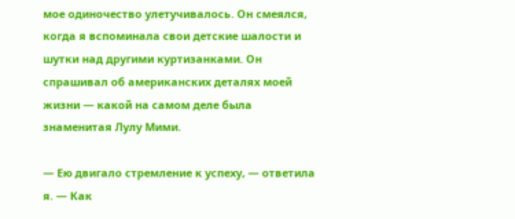мое одиночество улетучивалось. Он смеялся, когда я вспоминала свои детские шалости и шутки над другими куртизанками. Он спрашивал об американских деталях моей жизни — какой на самом деле была знаменитая Лулу Мими.

— Ею двигало стремление к успеху, — ответила я. — Как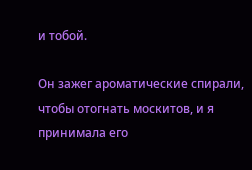и тобой.

Он зажег ароматические спирали, чтобы отогнать москитов, и я принимала его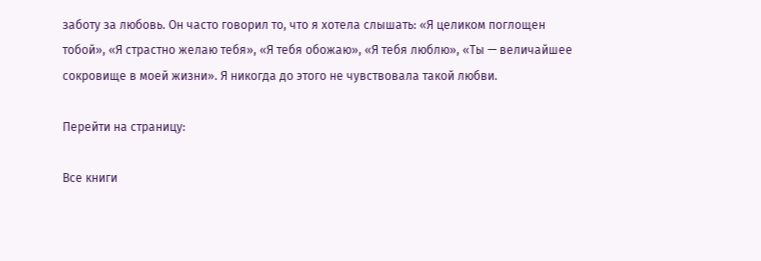заботу за любовь. Он часто говорил то, что я хотела слышать: «Я целиком поглощен тобой», «Я страстно желаю тебя», «Я тебя обожаю», «Я тебя люблю», «Ты — величайшее сокровище в моей жизни». Я никогда до этого не чувствовала такой любви.

Перейти на страницу:

Все книги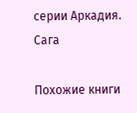серии Аркадия. Сага

Похожие книги